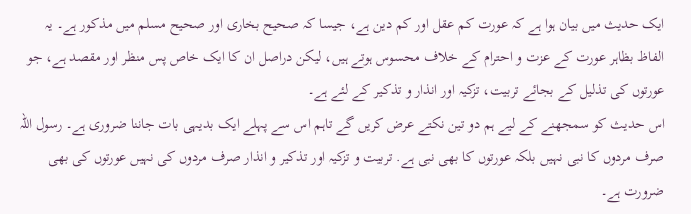ایک حدیث میں بیان ہوا ہے کہ عورت کم عقل اور کم دین ہے، جیسا کہ صحیح بخاری اور صحیح مسلم میں مذکور ہے۔ یہ الفاظ بظاہر عورت کے عزت و احترام کے خلاف محسوس ہوتے ہیں، لیکن دراصل ان کا ایک خاص پس منظر اور مقصد ہے، جو عورتوں کی تذلیل کے بجائے تربیت، تزکیہ اور انذار و تذکیر کے لئے ہے۔
اس حدیث کو سمجھنے کے لیے ہم دو تین نکتے عرض کریں گے تاہم اس سے پہلے ایک بدیہی بات جاننا ضروری ہے۔ رسول اللہ صرف مردوں کا نبی نہیں بلکہ عورتوں کا بھی نبی ہے. تربیت و تزکیہ اور تذکیر و انذار صرف مردوں کی نہیں عورتوں کی بھی ضرورت ہے۔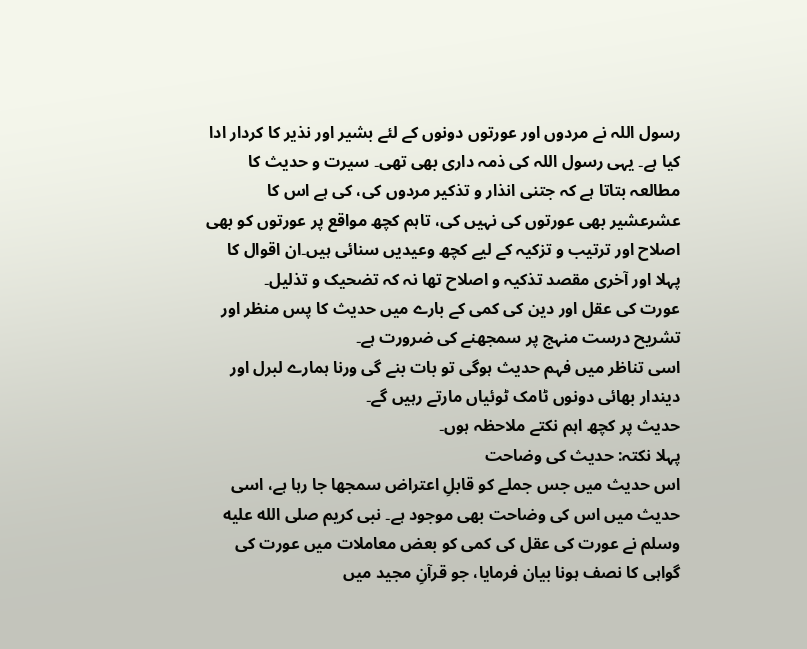رسول اللہ نے مردوں اور عورتوں دونوں کے لئے بشیر اور نذیر کا کردار ادا کیا ہے۔ یہی رسول اللہ کی ذمہ داری بھی تھی۔ سیرت و حدیث کا مطالعہ بتاتا ہے کہ جتنی انذار و تذکیر مردوں کی، کی ہے اس کا عشرعشیر بھی عورتوں کی نہیں کی، تاہم کچھ مواقع پر عورتوں کو بھی اصلاح اور ترتیب و تزکیہ کے لیے کچھ وعیدیں سنائی ہیں۔ان اقوال کا پہلا اور آخری مقصد تذکیہ و اصلاح تھا نہ کہ تضحیک و تذلیل۔
عورت کی عقل اور دین کی کمی کے بارے میں حدیث کا پس منظر اور تشریح درست منہج پر سمجھنے کی ضرورت ہے۔
اسی تناظر میں فہم حدیث ہوگی تو بات بنے گی ورنا ہمارے لبرل اور دیندار بھائی دونوں ٹامک ٹوئیاں مارتے رہیں گے۔
حدیث پر کچھ اہم نکتے ملاحظہ ہوں۔
پہلا نکتہ: حدیث کی وضاحت
اس حدیث میں جس جملے کو قابلِ اعتراض سمجھا جا رہا ہے، اسی حدیث میں اس کی وضاحت بھی موجود ہے۔ نبی کریم صلى الله عليه وسلم نے عورت کی عقل کی کمی کو بعض معاملات میں عورت کی گواہی کا نصف ہونا بیان فرمایا، جو قرآنِ مجید میں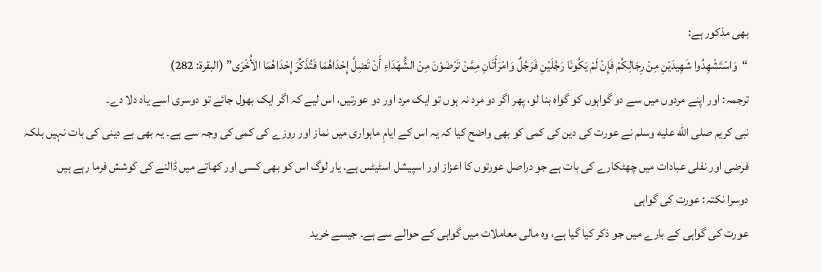بھی مذکور ہے:
“وَاسْتَشْهِدُوا شَهِيدَيْنِ مِنْ رِجَالِكُمْ فَإِنْ لَمْ يَكُونَا رَجُلَيْنِ فَرَجُلٌ وَامْرَأَتَانِ مِمَّنْ تَرْضَوْنَ مِنْ الشُّهَدَاءِ أَنْ تَضِلَّ إِحْدَاهُمَا فَتُذَكِّرَ إِحْدَاهُمَا الأُخْرَى” (البقرة: 282)
ترجمہ: اور اپنے مردوں میں سے دو گواہوں کو گواہ بنا لو، پھر اگر دو مرد نہ ہوں تو ایک مرد اور دو عورتیں، اس لیے کہ اگر ایک بھول جائے تو دوسری اسے یاد دلا دے۔
نبی کریم صلى الله عليه وسلم نے عورت کی دین کی کمی کو بھی واضح کیا کہ یہ اس کے ایامِ ماہواری میں نماز اور روزے کی کمی کی وجہ سے ہے۔ یہ بھی بے دینی کی بات نہیں بلکہ فرضی اور نفلی عبادات میں چھٹکارے کی بات ہے جو دراصل عورتوں کا اعزاز اور اسپیشل اسٹیٹس ہے. یار لوگ اس کو بھی کسی اور کھاتے میں ڈالنے کی کوشش فرما رہے ہیں
دوسرا نکتہ: عورت کی گواہی
عورت کی گواہی کے بارے میں جو ذکر کیا گیا ہے، وہ مالی معاملات میں گواہی کے حوالے سے ہے۔ جیسے خرید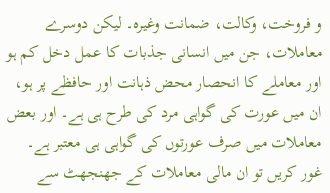و فروخت، وکالت، ضمانت وغیرہ۔ لیکن دوسرے معاملات، جن میں انسانی جذبات کا عمل دخل کم ہو اور معاملے کا انحصار محض ذہانت اور حافظے پر ہو، ان میں عورت کی گواہی مرد کی طرح ہی ہے۔ اور بعض معاملات میں صرف عورتوں کی گواہی ہی معتبر ہے۔
غور کریں تو ان مالی معاملات کے جھنجھٹ سے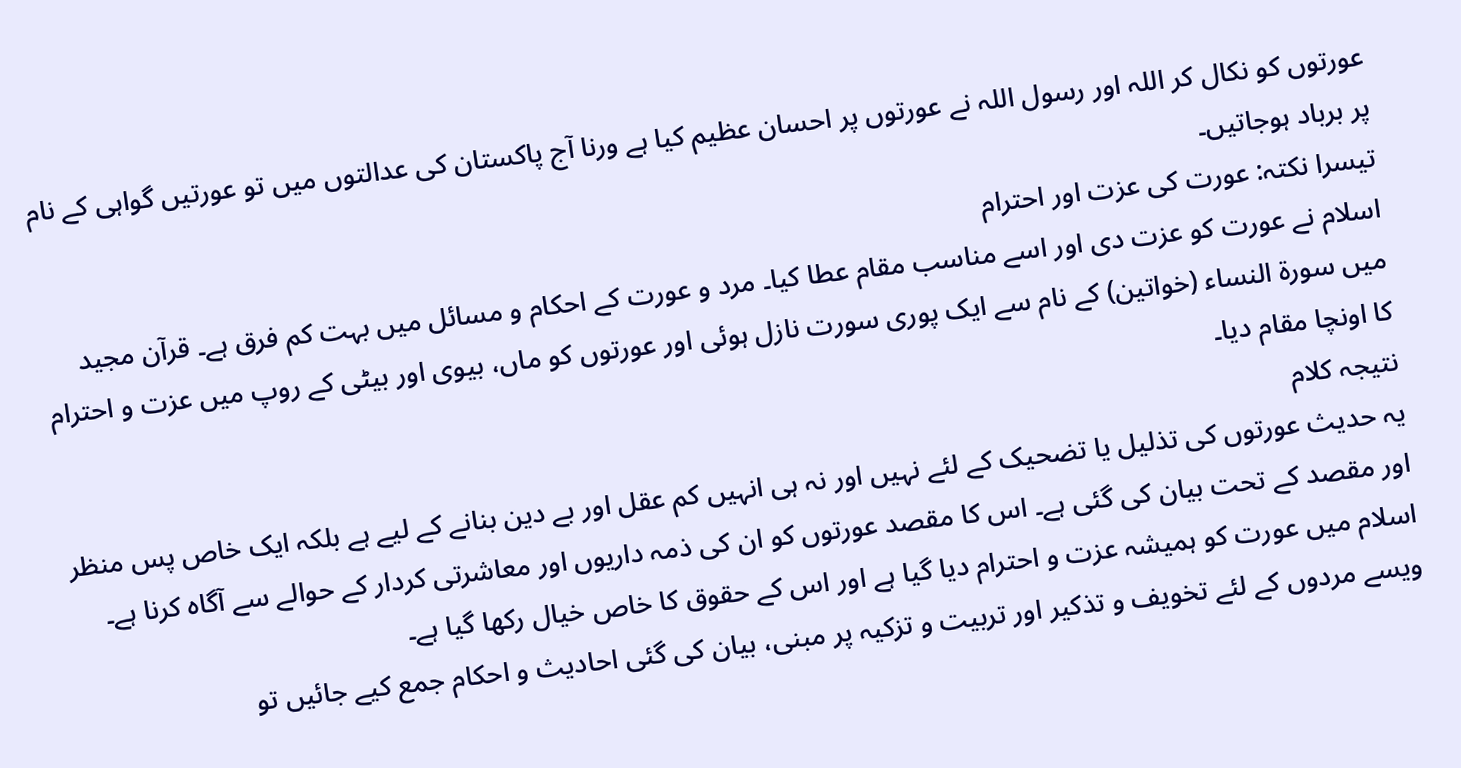عورتوں کو نکال کر اللہ اور رسول اللہ نے عورتوں پر احسان عظیم کیا ہے ورنا آج پاکستان کی عدالتوں میں تو عورتیں گواہی کے نام پر برباد ہوجاتیں۔
تیسرا نکتہ: عورت کی عزت اور احترام
اسلام نے عورت کو عزت دی اور اسے مناسب مقام عطا کیا۔ مرد و عورت کے احکام و مسائل میں بہت کم فرق ہے۔ قرآن مجید میں سورۃ النساء (خواتین) کے نام سے ایک پوری سورت نازل ہوئی اور عورتوں کو ماں، بیوی اور بیٹی کے روپ میں عزت و احترام کا اونچا مقام دیا۔
نتیجہ کلام
یہ حدیث عورتوں کی تذلیل یا تضحیک کے لئے نہیں اور نہ ہی انہیں کم عقل اور بے دین بنانے کے لیے ہے بلکہ ایک خاص پس منظر اور مقصد کے تحت بیان کی گئی ہے۔ اس کا مقصد عورتوں کو ان کی ذمہ داریوں اور معاشرتی کردار کے حوالے سے آگاہ کرنا ہے۔ اسلام میں عورت کو ہمیشہ عزت و احترام دیا گیا ہے اور اس کے حقوق کا خاص خیال رکھا گیا ہے۔
ویسے مردوں کے لئے تخویف و تذکیر اور تربیت و تزکیہ پر مبنی، بیان کی گئی احادیث و احکام جمع کیے جائیں تو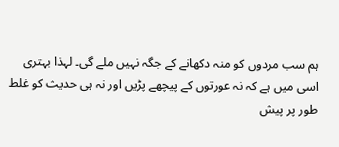ہم سب مردوں کو منہ دکھانے کے جگہ نہیں ملے گی۔ لہذا بہتری اسی میں ہے کہ نہ عورتوں کے پیچھے پڑیں اور نہ ہی حدیث کو غلط طور پر پیش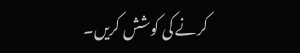کرنے کی کوشش کریں۔